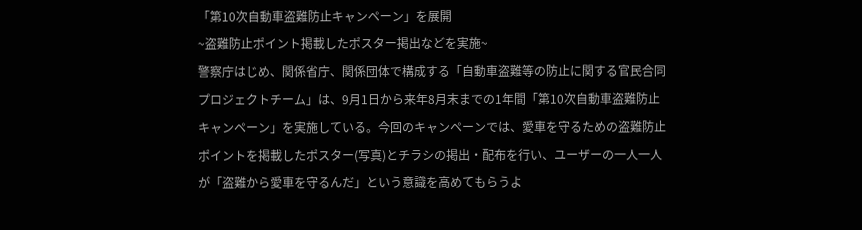「第10次自動車盗難防止キャンペーン」を展開
~盗難防止ポイント掲載したポスター掲出などを実施~
警察庁はじめ、関係省庁、関係団体で構成する「自動車盗難等の防止に関する官民合同プロジェクトチーム」は、9月1日から来年8月末までの1年間「第10次自動車盗難防止キャンペーン」を実施している。今回のキャンペーンでは、愛車を守るための盗難防止ポイントを掲載したポスター(写真)とチラシの掲出・配布を行い、ユーザーの一人一人が「盗難から愛車を守るんだ」という意識を高めてもらうよ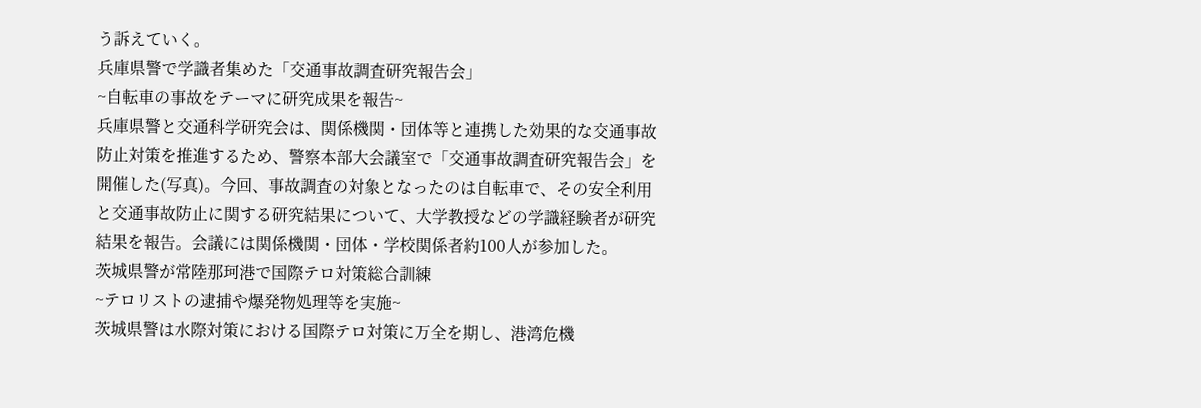う訴えていく。
兵庫県警で学識者集めた「交通事故調査研究報告会」
~自転車の事故をテーマに研究成果を報告~
兵庫県警と交通科学研究会は、関係機関・団体等と連携した効果的な交通事故防止対策を推進するため、警察本部大会議室で「交通事故調査研究報告会」を開催した(写真)。今回、事故調査の対象となったのは自転車で、その安全利用と交通事故防止に関する研究結果について、大学教授などの学識経験者が研究結果を報告。会議には関係機関・団体・学校関係者約100人が参加した。
茨城県警が常陸那珂港で国際テロ対策総合訓練
~テロリストの逮捕や爆発物処理等を実施~
茨城県警は水際対策における国際テロ対策に万全を期し、港湾危機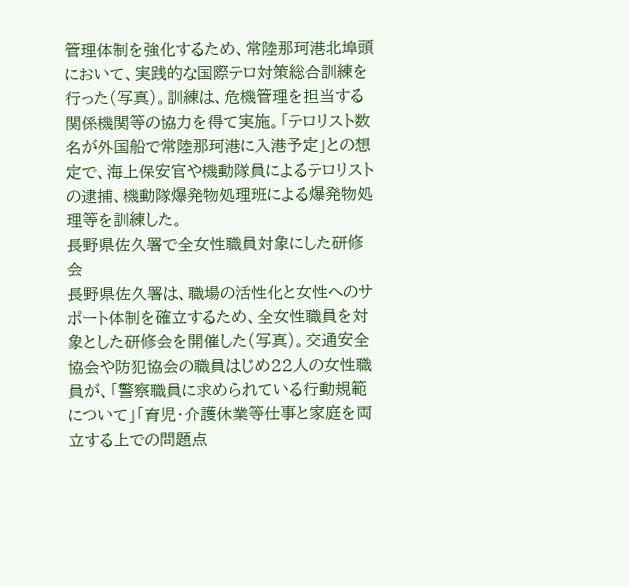管理体制を強化するため、常陸那珂港北埠頭において、実践的な国際テロ対策総合訓練を行った(写真)。訓練は、危機管理を担当する関係機関等の協力を得て実施。「テロリスト数名が外国船で常陸那珂港に入港予定」との想定で、海上保安官や機動隊員によるテロリストの逮捕、機動隊爆発物処理班による爆発物処理等を訓練した。
長野県佐久署で全女性職員対象にした研修会
長野県佐久署は、職場の活性化と女性へのサポート体制を確立するため、全女性職員を対象とした研修会を開催した(写真)。交通安全協会や防犯協会の職員はじめ22人の女性職員が、「警察職員に求められている行動規範について」「育児・介護休業等仕事と家庭を両立する上での問題点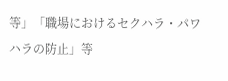等」「職場におけるセクハラ・パワハラの防止」等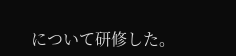について研修した。